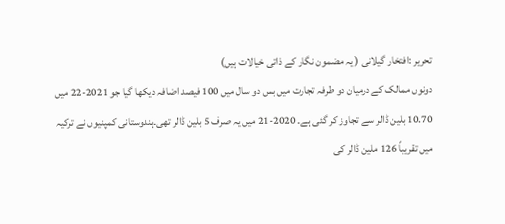تحریر :افتخار گیلانی ( یہ مضمون نگار کے ذاتی خیالات ہیں)
دونوں ممالک کے درمیان دو طرفہ تجارت میں بس دو سال میں 100 فیصد اضافہ دیکھا گیا جو 2021-22 میں 10.70 بلین ڈالر سے تجاوز کر گئی ہے۔ 2020-21 میں یہ صرف 5 بلین ڈالر تھی۔ہندوستانی کمپنیوں نے ترکیہ میں تقریباً 126 ملین ڈالر کی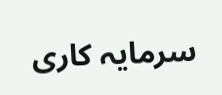سرمایہ کاری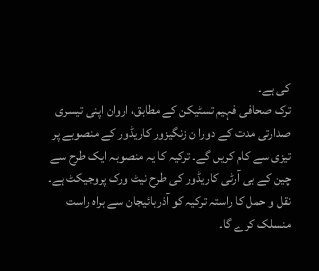کی ہے۔
ترک صحافی فہیم تسٹیکن کے مطابق، اروان اپنی تیسری صدارتی مدت کے دورا ن زنگیزور کاریڈور کے منصوبے پر تیزی سے کام کریں گے۔ ترکیہ کا یہ منصوبہ ایک طرح سے چین کے بی آرٹی کاریڈور کی طرح نیٹ ورک پروجیکٹ ہے۔ نقل و حمل کا راستہ ترکیہ کو آذربائیجان سے براہ راست منسلک کرے گا۔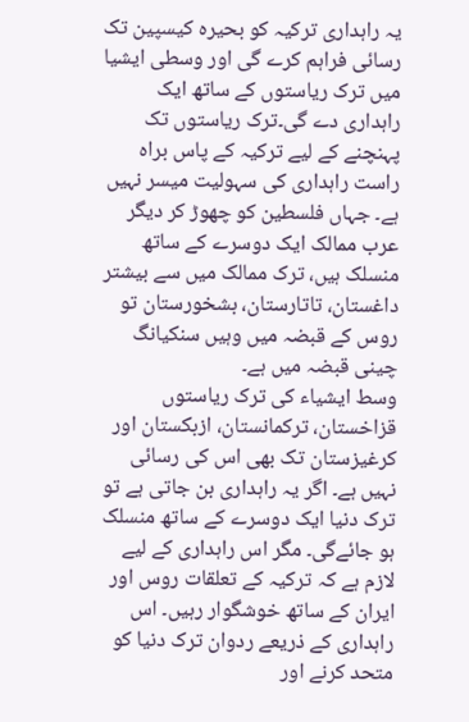یہ راہداری ترکیہ کو بحیرہ کیسپین تک رسائی فراہم کرے گی اور وسطی ایشیا میں ترک ریاستوں کے ساتھ ایک راہداری دے گی۔ترک ریاستوں تک پہنچنے کے لیے ترکیہ کے پاس براہ راست راہداری کی سہولیت میسر نہیں ہے۔ جہاں فلسطین کو چھوڑ کر دیگر عرب ممالک ایک دوسرے کے ساتھ منسلک ہیں، ترک ممالک میں سے بیشتر داغستان، تاتارستان، بشخورستان تو روس کے قبضہ میں وہیں سنکیانگ چینی قبضہ میں ہے۔
وسط ایشیاء کی ترک ریاستوں قزاخستان، ترکمانستان، ازبکستان اور کرغیزستان تک بھی اس کی رسائی نہیں ہے۔ اگر یہ راہداری بن جاتی ہے تو ترک دنیا ایک دوسرے کے ساتھ منسلک ہو جائےگی۔ مگر اس راہداری کے لیے لازم ہے کہ ترکیہ کے تعلقات روس اور ایران کے ساتھ خوشگوار رہیں۔ اس راہداری کے ذریعے ردوان ترک دنیا کو متحد کرنے اور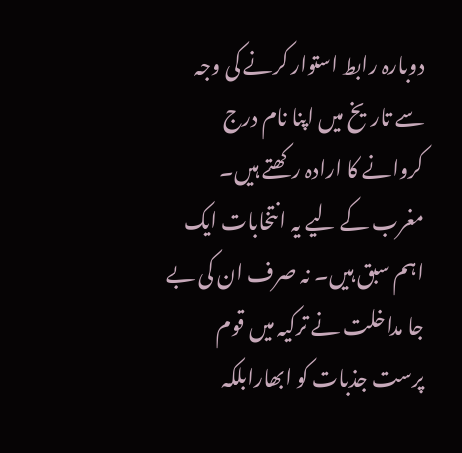دوبارہ رابط استوار کرنے کی وجہ سے تاریخ میں اپنا نام درج کروانے کا ارادہ رکھتے ہیں۔
مغرب کے لیے یہ انتخابات ایک اہم سبق ہیں۔ نہ صرف ان کی بے جا مداخلت نے ترکیہ میں قوم پرست جذبات کو ابھارابلکہ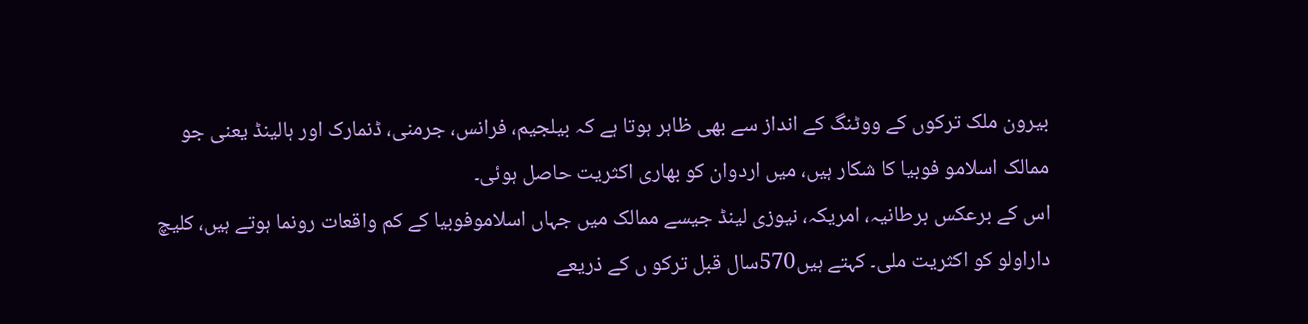بیرون ملک ترکوں کے ووٹنگ کے انداز سے بھی ظاہر ہوتا ہے کہ بیلجیم، فرانس، جرمنی، ڈنمارک اور ہالینڈ یعنی جو ممالک اسلامو فوبیا کا شکار ہیں، میں اردوان کو بھاری اکثریت حاصل ہوئی۔
اس کے برعکس برطانیہ، امریکہ، نیوزی لینڈ جیسے ممالک میں جہاں اسلاموفوبیا کے کم واقعات رونما ہوتے ہیں، کلیچ داراولو کو اکثریت ملی۔ کہتے ہیں570سال قبل ترکو ں کے ذریعے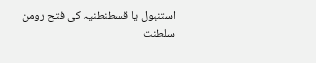استنبول یا قسطنطنیہ کی فتح رومن سلطنت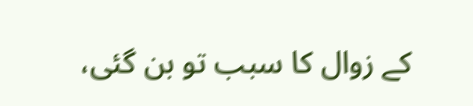کے زوال کا سبب تو بن گئی،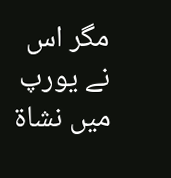مگر اس نے یورپ میں نشاۃ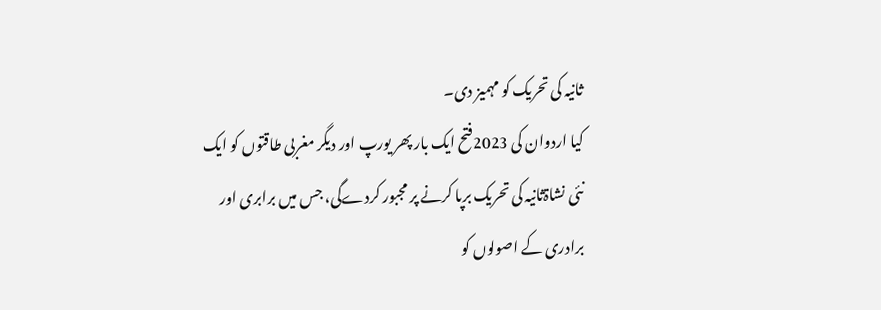ثانیہ کی تحریک کو مہمیز دی۔
کیا اردوان کی 2023فتح ایک بار پھر یورپ اور دیگر مغربی طاقتوں کو ایک نئی نشاۃثانیہ کی تحریک برپا کرنے پر مجبور کردےگی، جس میں برابری اور برادری کے اصولوں کو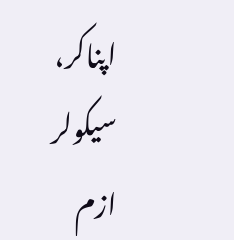اپناکر، سیکولر ازم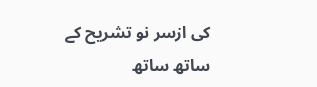کی ازسر نو تشریح کے ساتھ ساتھ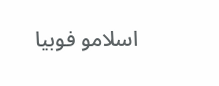اسلامو فوبیا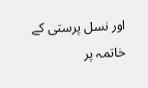اور نسل پرستی کے خاتمہ پر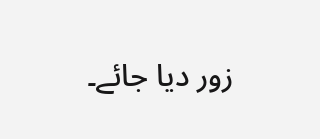زور دیا جائے۔